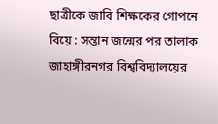ছাত্রীকে জাবি শিক্ষকের গোপনে বিয়ে : সন্তান জন্মের পর তালাক
জাহাঙ্গীরনগর বিশ্ববিদ্যালয়ের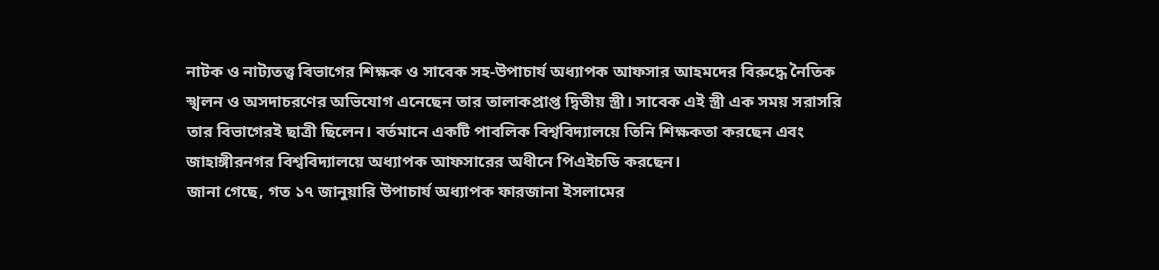নাটক ও নাট্যতত্ত্ব বিভাগের শিক্ষক ও সাবেক সহ-উপাচার্য অধ্যাপক আফসার আহমদের বিরুদ্ধে নৈতিক স্খলন ও অসদাচরণের অভিযোগ এনেছেন তার তালাকপ্রাপ্ত দ্বিতীয় স্ত্রী। সাবেক এই স্ত্রী এক সময় সরাসরি তার বিভাগেরই ছাত্রী ছিলেন। বর্তমানে একটি পাবলিক বিশ্ববিদ্যালয়ে তিনি শিক্ষকতা করছেন এবং জাহাঙ্গীরনগর বিশ্ববিদ্যালয়ে অধ্যাপক আফসারের অধীনে পিএইচডি করছেন।
জানা গেছে, গত ১৭ জানুয়ারি উপাচার্য অধ্যাপক ফারজানা ইসলামের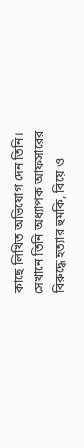কাছে লিখিত অভিযোগ দেন তিনি। সেখানে তিনি অধ্যাপক আফসারের বিরুদ্ধে হত্যার হুমকি, বিয়ে ও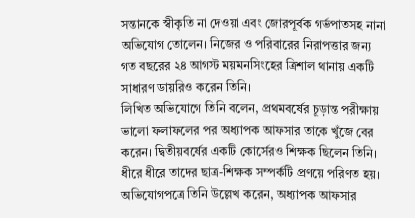সন্তানকে স্বীকৃতি না দেওয়া এবং জোরপূর্বক গর্ভপাতসহ নানা অভিযোগ তোলেন। নিজের ও পরিবারের নিরাপত্তার জন্য গত বছরের ২৪ আগস্ট ময়মনসিংহের ত্রিশাল থানায় একটি সাধারণ ডায়রিও করেন তিনি।
লিখিত অভিযোগে তিনি বলেন, প্রথমবর্ষের চূড়ান্ত পরীক্ষায় ভালো ফলাফলের পর অধ্যাপক আফসার তাকে খুঁজে বের করেন। দ্বিতীয়বর্ষের একটি কোর্সেরও শিক্ষক ছিলেন তিনি। ধীরে ধীরে তাদের ছাত্র-শিক্ষক সম্পর্কটি প্রণয়ে পরিণত হয়।
অভিযোগপত্রে তিনি উল্লেখ করেন, অধ্যাপক আফসার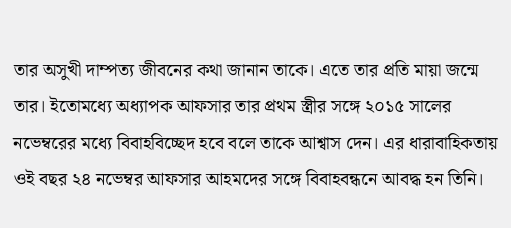তার অসুখী দাম্পত্য জীবনের কথা জানান তাকে। এতে তার প্রতি মায়া জন্মে তার। ইতোমধ্যে অধ্যাপক আফসার তার প্রথম স্ত্রীর সঙ্গে ২০১৫ সালের নভেম্বরের মধ্যে বিবাহবিচ্ছেদ হবে বলে তাকে আশ্বাস দেন। এর ধারাবাহিকতায় ওই বছর ২৪ নভেম্বর আফসার আহমদের সঙ্গে বিবাহবন্ধনে আবদ্ধ হন তিনি।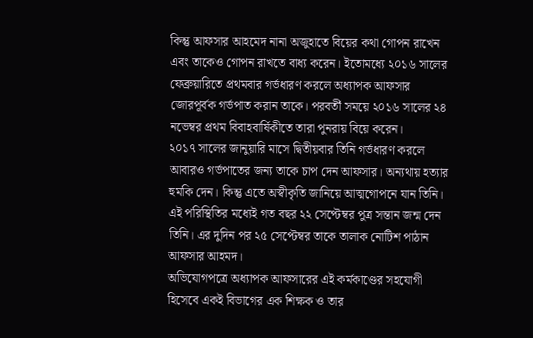কিন্তু আফসার আহমেদ নানা অজুহাতে বিয়ের কথা গোপন রাখেন এবং তাকেও গোপন রাখতে বাধ্য করেন। ইতোমধ্যে ২০১৬ সালের ফেব্রুয়ারিতে প্রথমবার গর্ভধারণ করলে অধ্যাপক আফসার জোরপূর্বক গর্ভপাত করান তাকে। পরবর্তী সময়ে ২০১৬ সালের ২৪ নভেম্বর প্রথম বিবাহবার্ষিকীতে তারা পুনরায় বিয়ে করেন।
২০১৭ সালের জানুয়ারি মাসে দ্বিতীয়বার তিনি গর্ভধারণ করলে আবারও গর্ভপাতের জন্য তাকে চাপ দেন আফসার। অন্যথায় হত্যার হুমকি দেন। কিন্তু এতে অস্বীকৃতি জানিয়ে আত্মগোপনে যান তিনি। এই পরিস্থিতির মধ্যেই গত বছর ২২ সেপ্টেম্বর পুত্র সন্তান জন্ম দেন তিনি। এর দুদিন পর ২৫ সেপ্টেম্বর তাকে তালাক নোটিশ পাঠান আফসার আহমদ।
অভিযোগপত্রে অধ্যাপক আফসারের এই কর্মকাণ্ডের সহযোগী হিসেবে একই বিভাগের এক শিক্ষক ও তার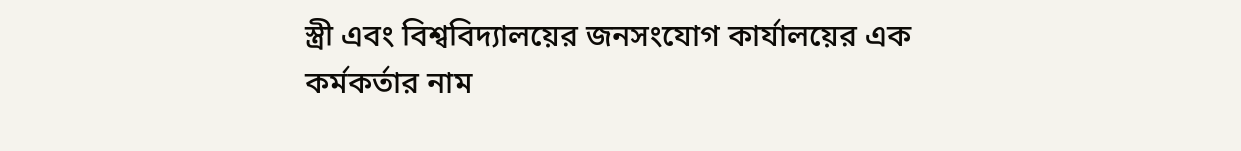স্ত্রী এবং বিশ্ববিদ্যালয়ের জনসংযোগ কার্যালয়ের এক কর্মকর্তার নাম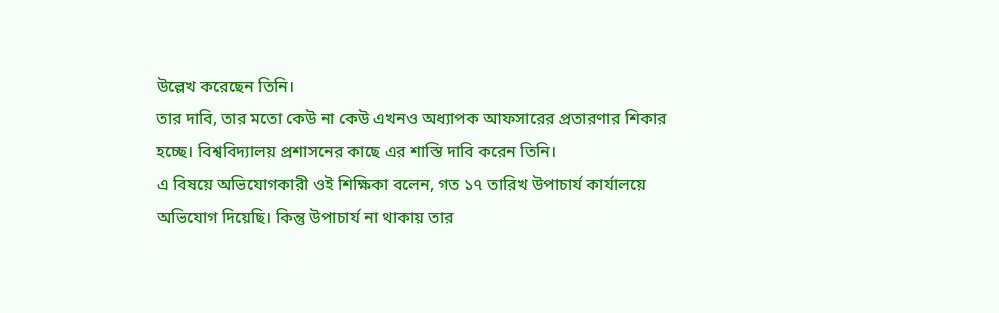উল্লেখ করেছেন তিনি।
তার দাবি, তার মতো কেউ না কেউ এখনও অধ্যাপক আফসারের প্রতারণার শিকার হচ্ছে। বিশ্ববিদ্যালয় প্রশাসনের কাছে এর শাস্তি দাবি করেন তিনি।
এ বিষয়ে অভিযোগকারী ওই শিক্ষিকা বলেন, গত ১৭ তারিখ উপাচার্য কার্যালয়ে অভিযোগ দিয়েছি। কিন্তু উপাচার্য না থাকায় তার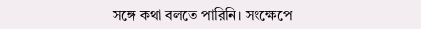সঙ্গে কথা বলতে পারিনি। সংক্ষেপে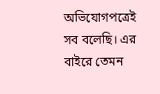অভিযোগপত্রেই সব বলেছি। এর বাইরে তেমন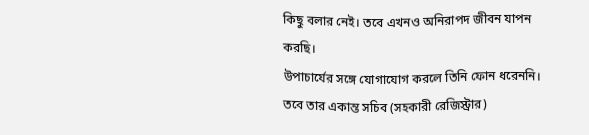কিছু বলার নেই। তবে এখনও অনিরাপদ জীবন যাপন করছি।
উপাচার্যের সঙ্গে যোগাযোগ করলে তিনি ফোন ধরেননি। তবে তার একান্ত সচিব (সহকারী রেজিস্ট্রার)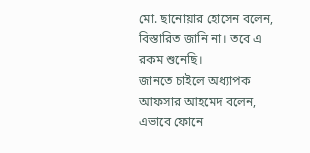মো. ছানোয়ার হোসেন বলেন, বিস্তারিত জানি না। তবে এ রকম শুনেছি।
জানতে চাইলে অধ্যাপক আফসার আহমেদ বলেন, এভাবে ফোনে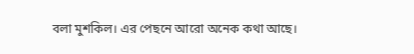বলা মুশকিল। এর পেছনে আরো অনেক কথা আছে।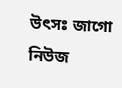উৎসঃ জাগো নিউজ